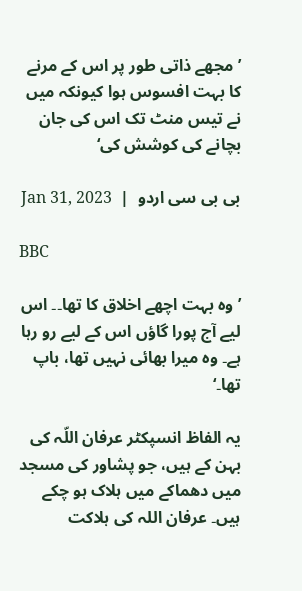’مجھے ذاتی طور پر اس کے مرنے کا بہت افسوس ہوا کیونکہ میں نے تیس منٹ تک اس کی جان بچانے کی کوشش کی‘

بی بی سی اردو  |  Jan 31, 2023

BBC

’وہ بہت اچھے اخلاق کا تھا۔۔ اس لیے آج پورا گاؤں اس کے لیے رو رہا ہے۔ وہ میرا بھائی نہیں تھا، باپ تھا۔‘

یہ الفاظ انسپکٹر عرفان اللّہ کی بہن کے ہیں، جو پشاور کی مسجد میں دھماکے میں ہلاک ہو چکے ہیں۔ عرفان اللہ کی ہلاکت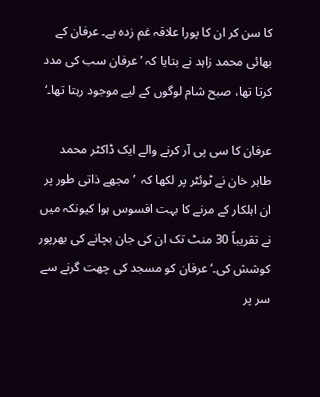کا سن کر ان کا پورا علاقہ غم زدہ ہے۔ عرفان کے بھائی محمد زاہد نے بتایا کہ ’عرفان سب کی مدد کرتا تھا، صبح شام لوگوں کے لیے موجود رہتا تھا۔‘

عرفان کا سی پی آر کرنے والے ایک ڈاکٹر محمد طاہر خان نے ٹوئٹر پر لکھا کہ  ’مجھے ذاتی طور پر ان اہلکار کے مرنے کا بہت افسوس ہوا کیونکہ میں نے تقریباً 30 منٹ تک ان کی جان بچانے کی بھرپور کوشش کی۔‘ عرفان کو مسجد کی چھت گرنے سے سر پر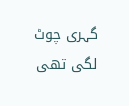گہری چوٹ لگی تھی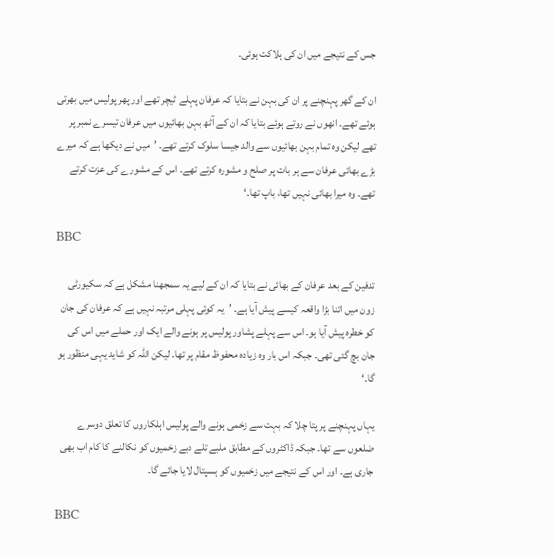جس کے نتیجے میں ان کی ہلاکت ہوئی۔

ان کے گھر پہنچنے پر ان کی بہن نے بتایا کہ عرفان پہلے ٹیچر تھے اور پھر پولیس میں بھرتی ہوئے تھے۔ انھوں نے روتے ہوئے بتایا کہ ان کے آٹھ بہن بھائیوں میں عرفان تیسرے نمبر پر تھے لیکن وہ تمام بہن بھائیوں سے والد جیسا سلوک کرتے تھے۔ ’میں نے دیکھا ہے کہ میرے بڑے بھائی عرفان سے ہر بات پر صلح و مشورہ کرتے تھے۔ اس کے مشورے کی عزت کرتے تھے۔ وہ میرا بھائی نہیں تھا، باپ تھا۔‘

BBC

تدفین کے بعد عرفان کے بھائی نے بتایا کہ ان کے لیے یہ سمجھنا مشکل ہے کہ سکیورٹی زون میں اتنا بڑا واقعہ کیسے پیش آیا ہے۔ ’یہ کوئی پہلی مرتبہ نہیں ہے کہ عرفان کی جان کو خطرہ پیش آیا ہو۔ اس سے پہلے پشاور پولیس پر ہونے والے ایک اور حملے میں اس کی جان بچ گئی تھی۔ جبکہ اس بار وہ زیادہ محفوظ مقام پر تھا۔ لیکن اللہ کو شاید یہی منظور ہو گا۔‘

یہاں پہنچنے پر پتا چلا کہ بہت سے زخمی ہونے والے پولیس اہلکاروں کا تعلق دوسرے ضلعوں سے تھا۔ جبکہ ڈاکٹروں کے مطابق ملبے تلے دبے زخمیوں کو نکالنے کا کام اب بھی جاری ہے۔ اور اس کے نتیجے میں زخمیوں کو ہسپتال لایا جائے گا۔

BBC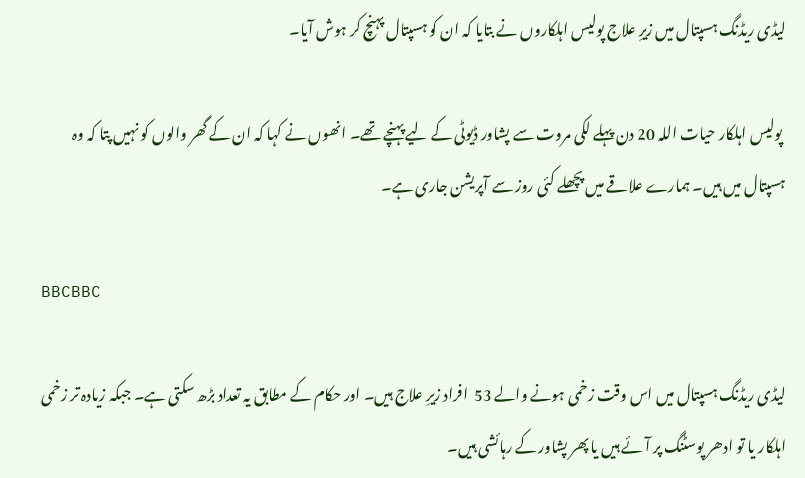لیڈی ریڈنگ ہسپتال میں زیرِ علاج پولیس اہلکاروں نے بتایا کہ ان کو ہسپتال پہنچ کر ہوش آیا۔

 پولیس اہلکار حیات اللہ 20 دن پہلے لکی مروت سے پشاور ڈیوٹی کے لیے پہنچے تھے۔ انھوں نے کہا کہ ان کے گھر والوں کو نہیں پتا کہ وہ ہسپتال میں ہیں۔ ہمارے علاقے میں پچھلے کئی روز سے آپریشن جاری ہے۔

BBCBBC

لیڈی ریڈنگ ہسپتال میں اس وقت زخمی ہونے والے 53  افراد زیرِ علاج ہیں۔ اور حکام کے مطابق یہ تعداد بڑھ سکتی ہے۔ جبکہ زیادہ تر زخمی اہلکار یا تو ادھر پوسٹنگ پر آئے ہیں یا پھر پشاور کے رہائشی ہیں۔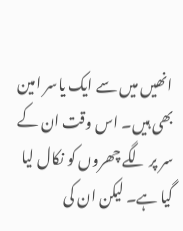انھیں میں سے ایک یاسر امین بھی ہیں۔ اس وقت ان کے سر پر لگے چھروں کو نکال لیا گیا ہے۔ لیکن ان کی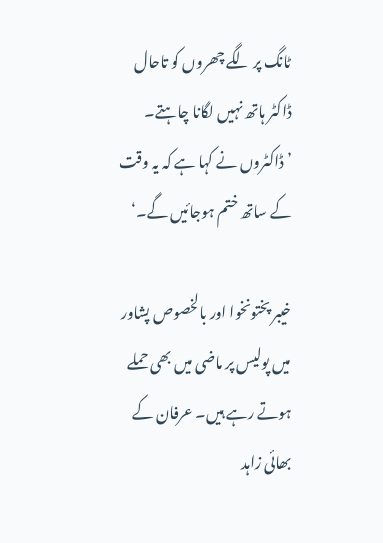ٹانگ پر لگے چھروں کو تاحال ڈاکٹر ہاتھ نہیں لگانا چاہتے۔ ’ڈاکٹروں نے کہا ہے کہ یہ وقت کے ساتھ ختم ہوجائیں گے۔‘

خیبر پختونخوا اور بالخصوص پشاور میں پولیس پر ماضی میں بھی حملے ہوتے رہے ہیں۔ عرفان کے بھائی زاہد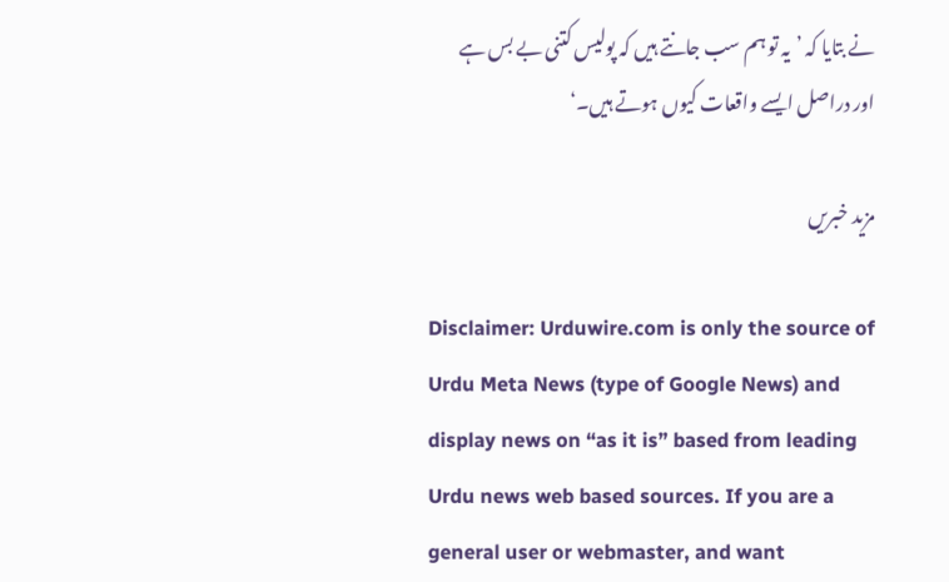نے بتایا کہ ’یہ تو ہم سب جانتے ہیں کہ پولیس کتنی بے بس ہے اور دراصل ایسے واقعات کیوں ہوتے ہیں۔‘

مزید خبریں

Disclaimer: Urduwire.com is only the source of Urdu Meta News (type of Google News) and display news on “as it is” based from leading Urdu news web based sources. If you are a general user or webmaster, and want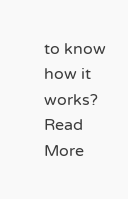to know how it works? Read More